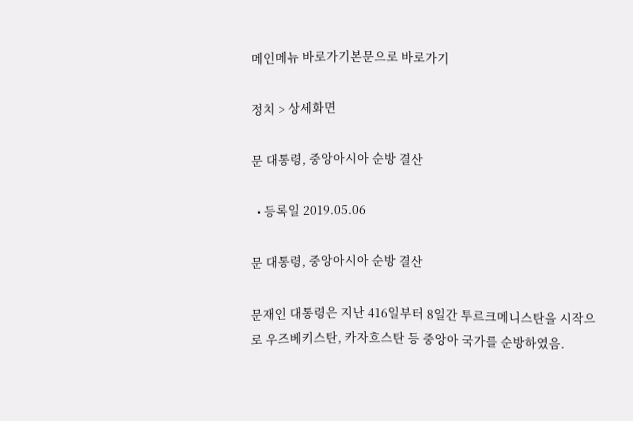메인메뉴 바로가기본문으로 바로가기

정치 > 상세화면

문 대통령, 중앙아시아 순방 결산

  • 등록일 2019.05.06

문 대통령, 중앙아시아 순방 결산

문재인 대통령은 지난 416일부터 8일간 투르크메니스탄을 시작으로 우즈베키스탄, 카자흐스탄 등 중앙아 국가를 순방하였음.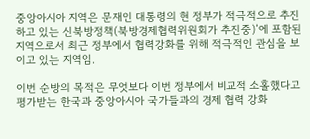중앙아시아 지역은 문재인 대통령의 현 정부가 적극적으로 추진하고 있는 신북방정책(북방경제협력위원회가 추진중)’에 포함된 지역으로서 최근 정부에서 협력강화를 위해 적극적인 관심을 보이고 있는 지역임.

이번 순방의 목적은 무엇보다 이번 정부에서 비교적 소홀했다고 평가받는 한국과 중앙아시아 국가들과의 경제 협력 강화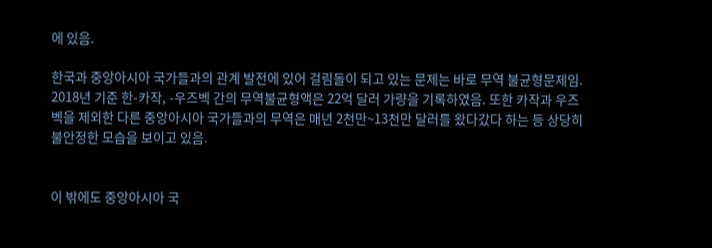에 있음.

한국과 중앙아시아 국가들과의 관계 발전에 있어 걸림돌이 되고 있는 문제는 바로 무역 불균형문제임. 2018년 기준 한-카작, -우즈벡 간의 무역불균형액은 22억 달러 가량을 기록하였음. 또한 카작과 우즈벡을 제외한 다른 중앙아시아 국가들과의 무역은 매년 2천만~13천만 달러를 왔다갔다 하는 등 상당히 불안정한 모습을 보이고 있음.


이 밖에도 중앙아시아 국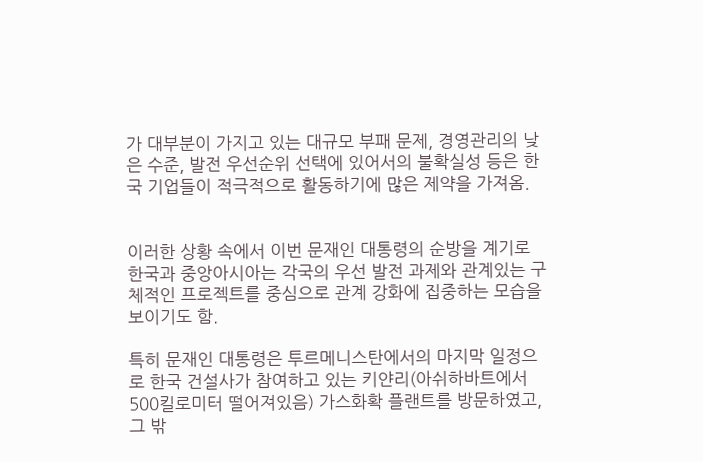가 대부분이 가지고 있는 대규모 부패 문제, 경영관리의 낮은 수준, 발전 우선순위 선택에 있어서의 불확실성 등은 한국 기업들이 적극적으로 활동하기에 많은 제약을 가져옴.


이러한 상황 속에서 이번 문재인 대통령의 순방을 계기로 한국과 중앙아시아는 각국의 우선 발전 과제와 관계있는 구체적인 프로젝트를 중심으로 관계 강화에 집중하는 모습을 보이기도 함.

특히 문재인 대통령은 투르메니스탄에서의 마지막 일정으로 한국 건설사가 참여하고 있는 키얀리(아쉬하바트에서 500킬로미터 떨어져있음) 가스화확 플랜트를 방문하였고, 그 밖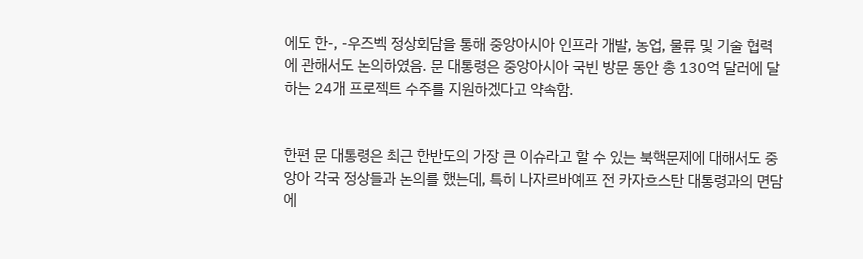에도 한-, -우즈벡 정상회담을 통해 중앙아시아 인프라 개발, 농업, 물류 및 기술 협력에 관해서도 논의하였음. 문 대통령은 중앙아시아 국빈 방문 동안 총 130억 달러에 달하는 24개 프로젝트 수주를 지원하겠다고 약속함.


한편 문 대통령은 최근 한반도의 가장 큰 이슈라고 할 수 있는 북핵문제에 대해서도 중앙아 각국 정상들과 논의를 했는데, 특히 나자르바예프 전 카자흐스탄 대통령과의 면담에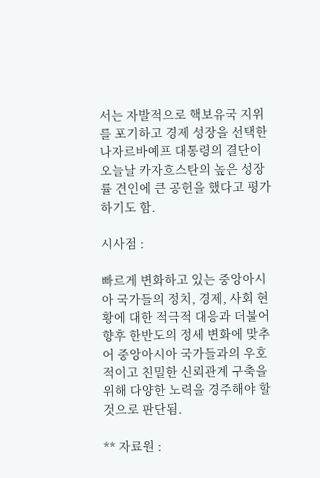서는 자발적으로 핵보유국 지위를 포기하고 경제 성장을 선택한 나자르바예프 대통령의 결단이 오늘날 카자흐스탄의 높은 성장률 견인에 큰 공헌을 했다고 평가하기도 함.

시사점 :

빠르게 변화하고 있는 중앙아시아 국가들의 정치, 경제, 사회 현황에 대한 적극적 대응과 더불어 향후 한반도의 정세 변화에 맞추어 중앙아시아 국가들과의 우호적이고 친밀한 신뢰관계 구축을 위해 다양한 노력을 경주해야 할 것으로 판단됨.

** 자료원 :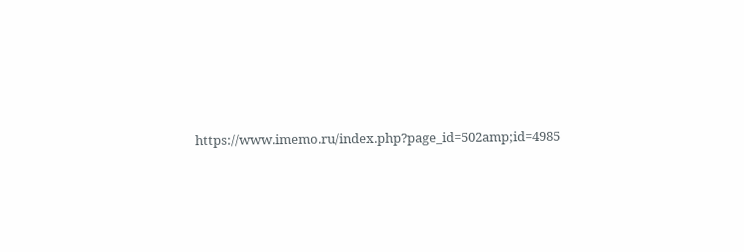https://www.imemo.ru/index.php?page_id=502amp;id=4985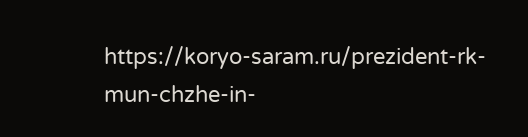https://koryo-saram.ru/prezident-rk-mun-chzhe-in-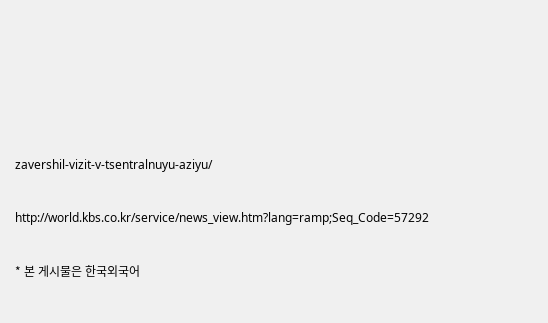zavershil-vizit-v-tsentralnuyu-aziyu/

http://world.kbs.co.kr/service/news_view.htm?lang=ramp;Seq_Code=57292

* 본 게시물은 한국외국어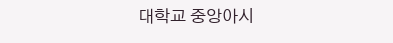대학교 중앙아시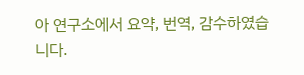아 연구소에서 요약, 번역, 감수하였습니다.